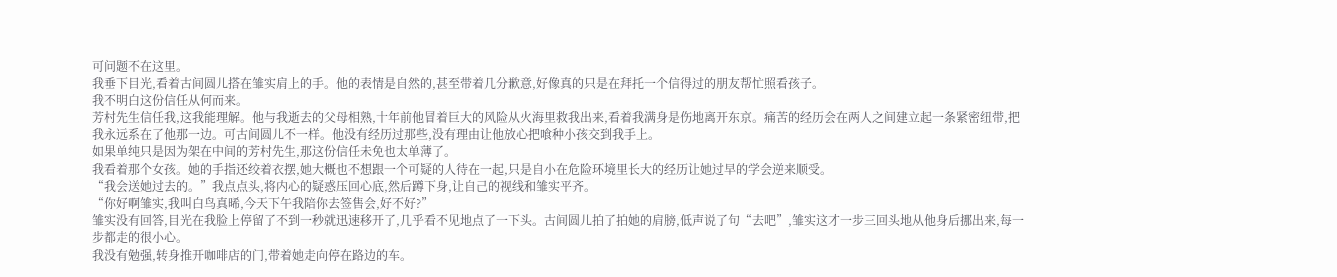可问题不在这里。
我垂下目光,看着古间圆儿搭在雏实肩上的手。他的表情是自然的,甚至带着几分歉意,好像真的只是在拜托一个信得过的朋友帮忙照看孩子。
我不明白这份信任从何而来。
芳村先生信任我,这我能理解。他与我逝去的父母相熟,十年前他冒着巨大的风险从火海里救我出来,看着我满身是伤地离开东京。痛苦的经历会在两人之间建立起一条紧密纽带,把我永远系在了他那一边。可古间圆儿不一样。他没有经历过那些,没有理由让他放心把喰种小孩交到我手上。
如果单纯只是因为架在中间的芳村先生,那这份信任未免也太单薄了。
我看着那个女孩。她的手指还绞着衣摆,她大概也不想跟一个可疑的人待在一起,只是自小在危险环境里长大的经历让她过早的学会逆来顺受。
“我会送她过去的。”我点点头,将内心的疑惑压回心底,然后蹲下身,让自己的视线和雏实平齐。
“你好啊雏实,我叫白鸟真晞,今天下午我陪你去签售会,好不好?”
雏实没有回答,目光在我脸上停留了不到一秒就迅速移开了,几乎看不见地点了一下头。古间圆儿拍了拍她的肩膀,低声说了句“去吧”,雏实这才一步三回头地从他身后挪出来,每一步都走的很小心。
我没有勉强,转身推开咖啡店的门,带着她走向停在路边的车。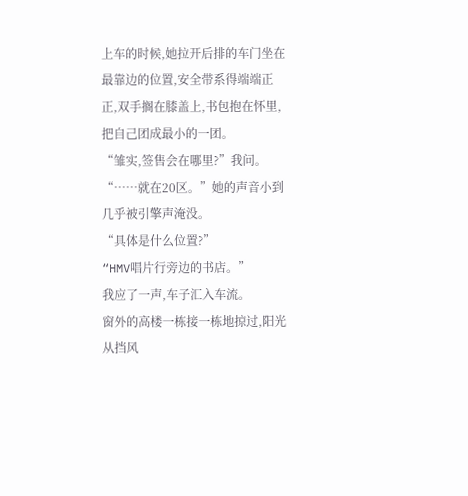上车的时候,她拉开后排的车门坐在最靠边的位置,安全带系得端端正正,双手搁在膝盖上,书包抱在怀里,把自己团成最小的一团。
“雏实,签售会在哪里?”我问。
“……就在20区。”她的声音小到几乎被引擎声淹没。
“具体是什么位置?”
“HMV唱片行旁边的书店。”
我应了一声,车子汇入车流。
窗外的高楼一栋接一栋地掠过,阳光从挡风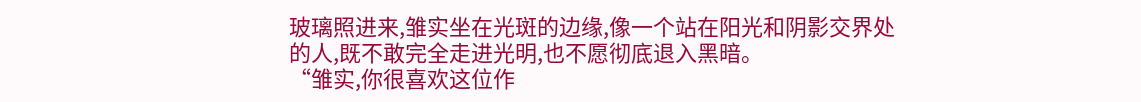玻璃照进来,雏实坐在光斑的边缘,像一个站在阳光和阴影交界处的人,既不敢完全走进光明,也不愿彻底退入黑暗。
“雏实,你很喜欢这位作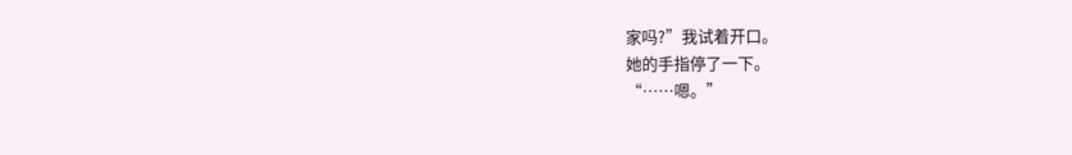家吗?”我试着开口。
她的手指停了一下。
“……嗯。”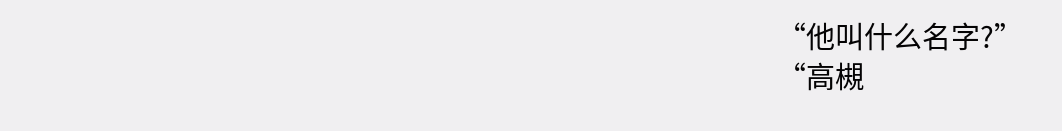“他叫什么名字?”
“高槻